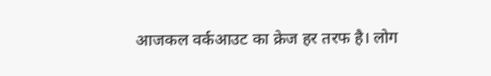आजकल वर्कआउट का क्रेज हर तरफ है। लोग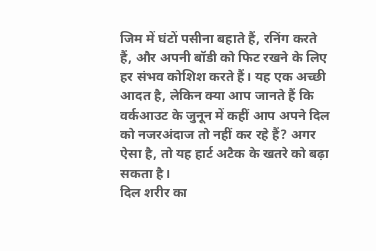जिम में घंटों पसीना बहाते हैं, रनिंग करते हैं, और अपनी बॉडी को फिट रखने के लिए हर संभव कोशिश करते हैं। यह एक अच्छी आदत है, लेकिन क्या आप जानते हैं कि वर्कआउट के जुनून में कहीं आप अपने दिल को नजरअंदाज तो नहीं कर रहे हैं? अगर ऐसा है, तो यह हार्ट अटैक के खतरे को बढ़ा सकता है।
दिल शरीर का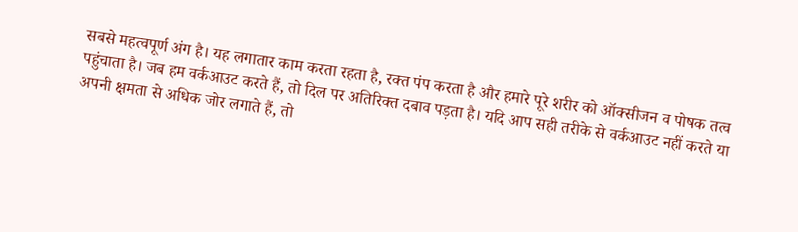सबसे महत्वपूर्ण अंग है। यह लगातार काम करता रहता है, रक्त पंप करता है और हमारे पूरे शरीर को ऑक्सीजन व पोषक तत्व पहुंचाता है। जब हम वर्कआउट करते हैं, तो दिल पर अतिरिक्त दबाव पड़ता है। यदि आप सही तरीके से वर्कआउट नहीं करते या अपनी क्षमता से अधिक जोर लगाते हैं, तो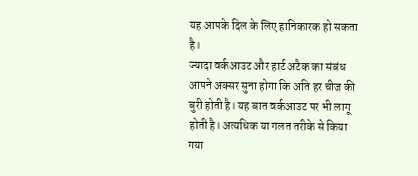यह आपके दिल के लिए हानिकारक हो सकता है।
ज्यादा वर्कआउट और हार्ट अटैक का संबंध
आपने अक्सर सुना होगा कि अति हर चीज की बुरी होती है। यह बात वर्कआउट पर भी लागू होती है। अत्यधिक या गलत तरीके से किया गया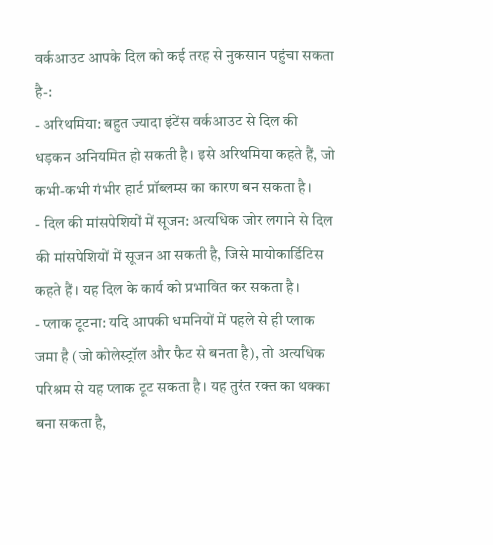वर्कआउट आपके दिल को कई तरह से नुकसान पहुंचा सकता है-:
- अरिथमिया: बहुत ज्यादा इंटेंस वर्कआउट से दिल की धड़कन अनियमित हो सकती है। इसे अरिथमिया कहते हैं, जो कभी-कभी गंभीर हार्ट प्रॉब्लम्स का कारण बन सकता है।
- दिल की मांसपेशियों में सूजन: अत्यधिक जोर लगाने से दिल की मांसपेशियों में सूजन आ सकती है, जिसे मायोकार्डिटिस कहते हैं। यह दिल के कार्य को प्रभावित कर सकता है।
- प्लाक टूटना: यदि आपकी धमनियों में पहले से ही प्लाक जमा है (जो कोलेस्ट्रॉल और फैट से बनता है), तो अत्यधिक परिश्रम से यह प्लाक टूट सकता है। यह तुरंत रक्त का थक्का बना सकता है,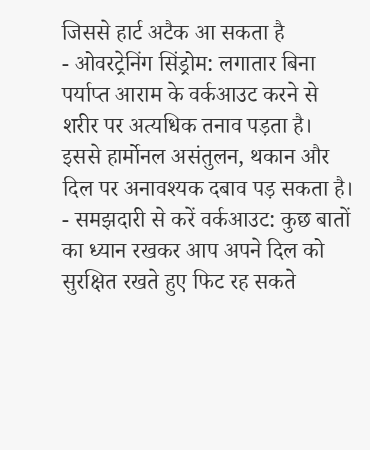जिससे हार्ट अटैक आ सकता है
- ओवरट्रेनिंग सिंड्रोम: लगातार बिना पर्याप्त आराम के वर्कआउट करने से शरीर पर अत्यधिक तनाव पड़ता है। इससे हार्मोनल असंतुलन, थकान और दिल पर अनावश्यक दबाव पड़ सकता है।
- समझदारी से करें वर्कआउट: कुछ बातों का ध्यान रखकर आप अपने दिल को सुरक्षित रखते हुए फिट रह सकते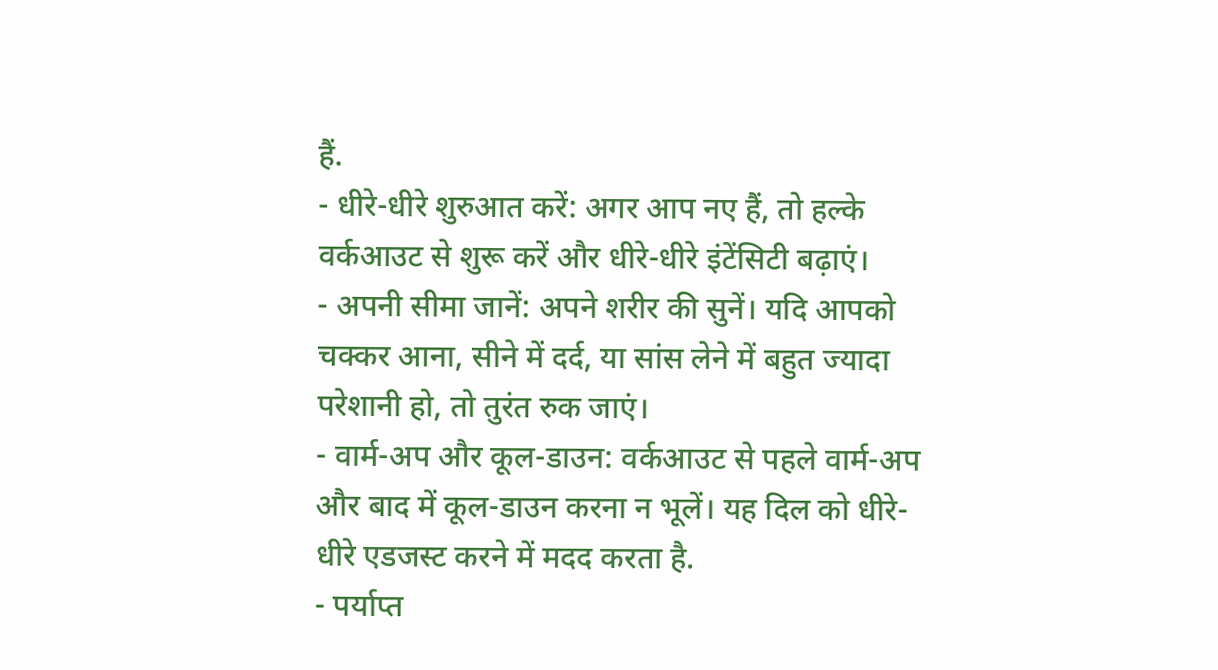हैं.
- धीरे-धीरे शुरुआत करें: अगर आप नए हैं, तो हल्के वर्कआउट से शुरू करें और धीरे-धीरे इंटेंसिटी बढ़ाएं।
- अपनी सीमा जानें: अपने शरीर की सुनें। यदि आपको चक्कर आना, सीने में दर्द, या सांस लेने में बहुत ज्यादा परेशानी हो, तो तुरंत रुक जाएं।
- वार्म-अप और कूल-डाउन: वर्कआउट से पहले वार्म-अप और बाद में कूल-डाउन करना न भूलें। यह दिल को धीरे-धीरे एडजस्ट करने में मदद करता है.
- पर्याप्त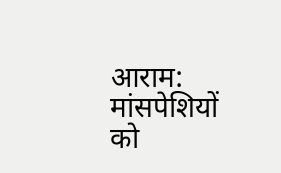आराम: मांसपेशियों को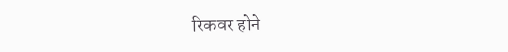रिकवर होने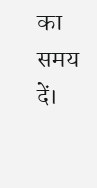का समय दें।